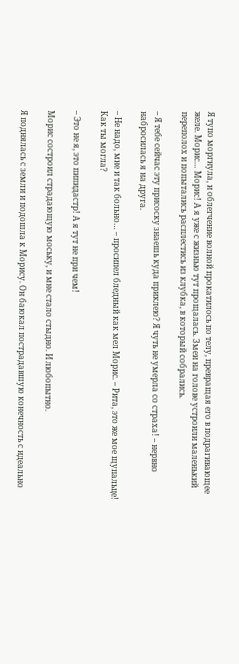Я тупо моргнула, и облегчение волной прокатилось по телу, превращая его в подрагивающее желе. Морис… Морис! А я уже с жизнью тут прощалась. Змеи на голове устроили маленький переполох и попытались расплестись из клубка, в который собрались.

– Я тебе сейчас эту присоску знаешь куда приклею? Я чуть не умерла со страха! – нервно набросилась я на друга.

– Не надо, мне и так больно… – просипел бледный как мел Морис. – Рита, это же мое щупальце! Как ты могла?

– Это не я, это пипидастр! А я тут не при чем!

Морис состроил страдающую моську, и мне стало стыдно. И любопытно.

Я поднялась с земли и подошла к Морису. Он баюкал пострадавшую конечность с идеально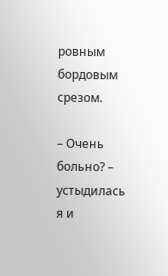ровным бордовым срезом.

– Очень больно? – устыдилась я и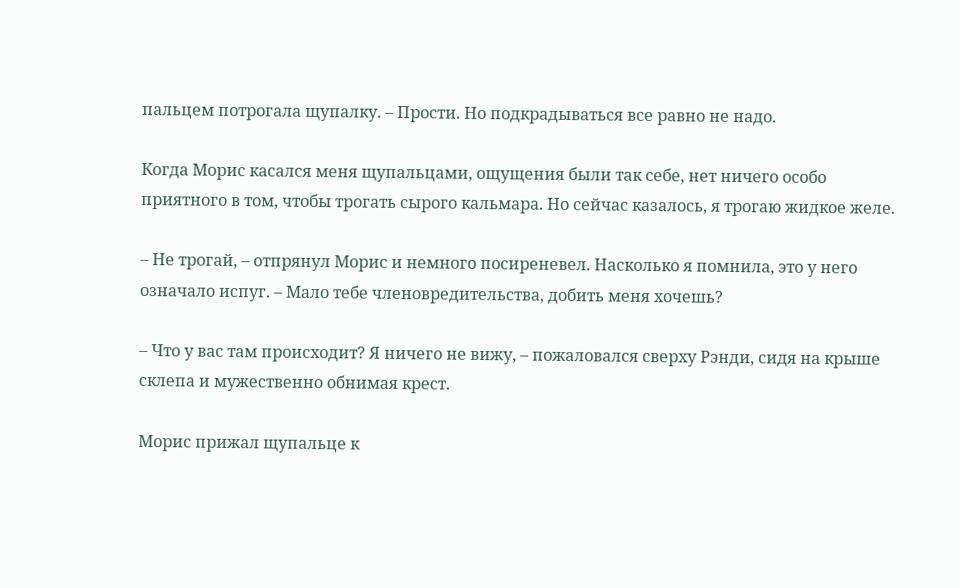пальцем потрогала щупалку. – Прости. Но подкрадываться все равно не надо.

Когда Морис касался меня щупальцами, ощущения были так себе, нет ничего особо приятного в том, чтобы трогать сырого кальмара. Но сейчас казалось, я трогаю жидкое желе.

– Не трогай, – отпрянул Морис и немного посиреневел. Насколько я помнила, это у него означало испуг. – Мало тебе членовредительства, добить меня хочешь?

– Что у вас там происходит? Я ничего не вижу, – пожаловался сверху Рэнди, сидя на крыше склепа и мужественно обнимая крест.

Морис прижал щупальце к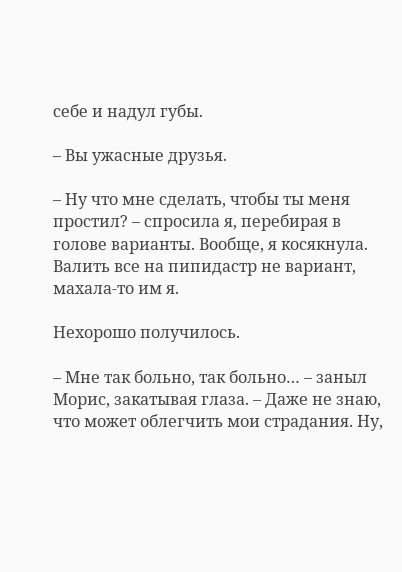себе и надул губы.

– Вы ужасные друзья.

– Ну что мне сделать, чтобы ты меня простил? – спросила я, перебирая в голове варианты. Вообще, я косякнула. Валить все на пипидастр не вариант, махала-то им я.

Нехорошо получилось.

– Мне так больно, так больно… – заныл Морис, закатывая глаза. – Даже не знаю, что может облегчить мои страдания. Ну,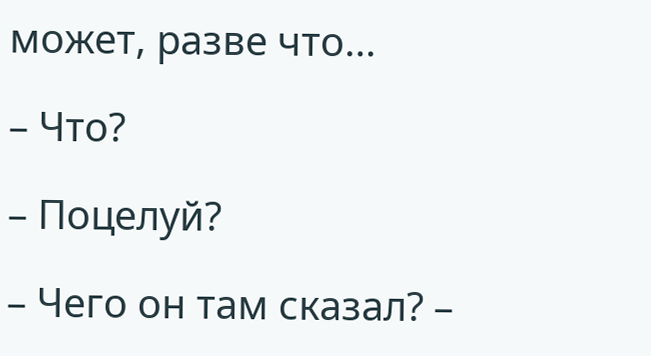может, разве что…

– Что?

– Поцелуй?

– Чего он там сказал? –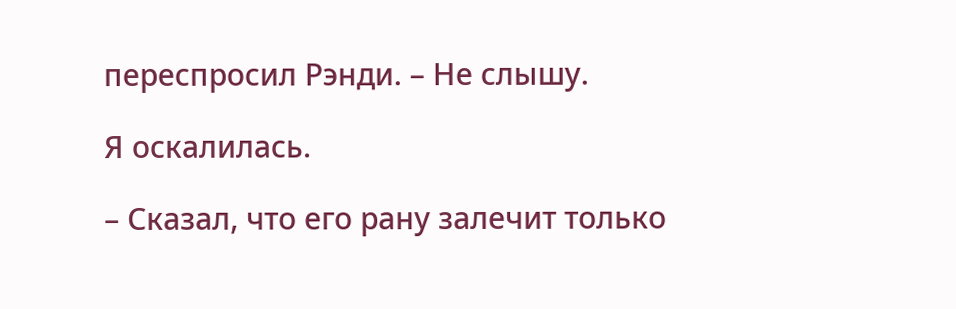переспросил Рэнди. – Не слышу.

Я оскалилась.

– Сказал, что его рану залечит только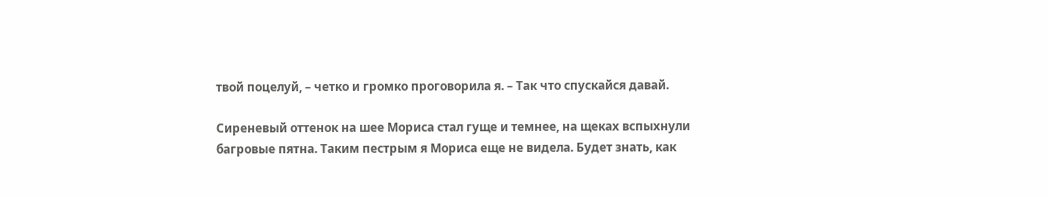твой поцелуй, – четко и громко проговорила я. – Так что спускайся давай.

Сиреневый оттенок на шее Мориса стал гуще и темнее, на щеках вспыхнули багровые пятна. Таким пестрым я Мориса еще не видела. Будет знать, как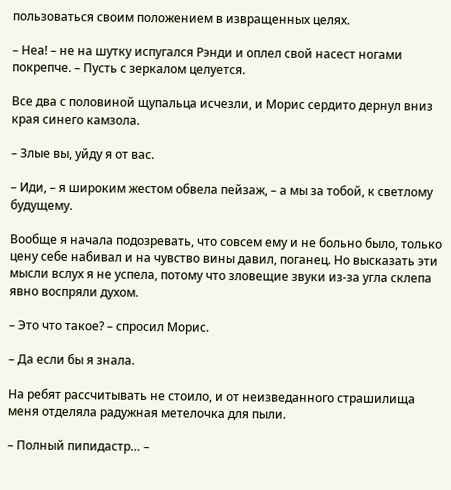пользоваться своим положением в извращенных целях.

– Неа! – не на шутку испугался Рэнди и оплел свой насест ногами покрепче. – Пусть с зеркалом целуется.

Все два с половиной щупальца исчезли, и Морис сердито дернул вниз края синего камзола.

– Злые вы, уйду я от вас.

– Иди, – я широким жестом обвела пейзаж, – а мы за тобой, к светлому будущему.

Вообще я начала подозревать, что совсем ему и не больно было, только цену себе набивал и на чувство вины давил, поганец. Но высказать эти мысли вслух я не успела, потому что зловещие звуки из-за угла склепа явно воспряли духом.

– Это что такое? – спросил Морис.

– Да если бы я знала.

На ребят рассчитывать не стоило, и от неизведанного страшилища меня отделяла радужная метелочка для пыли.

– Полный пипидастр… –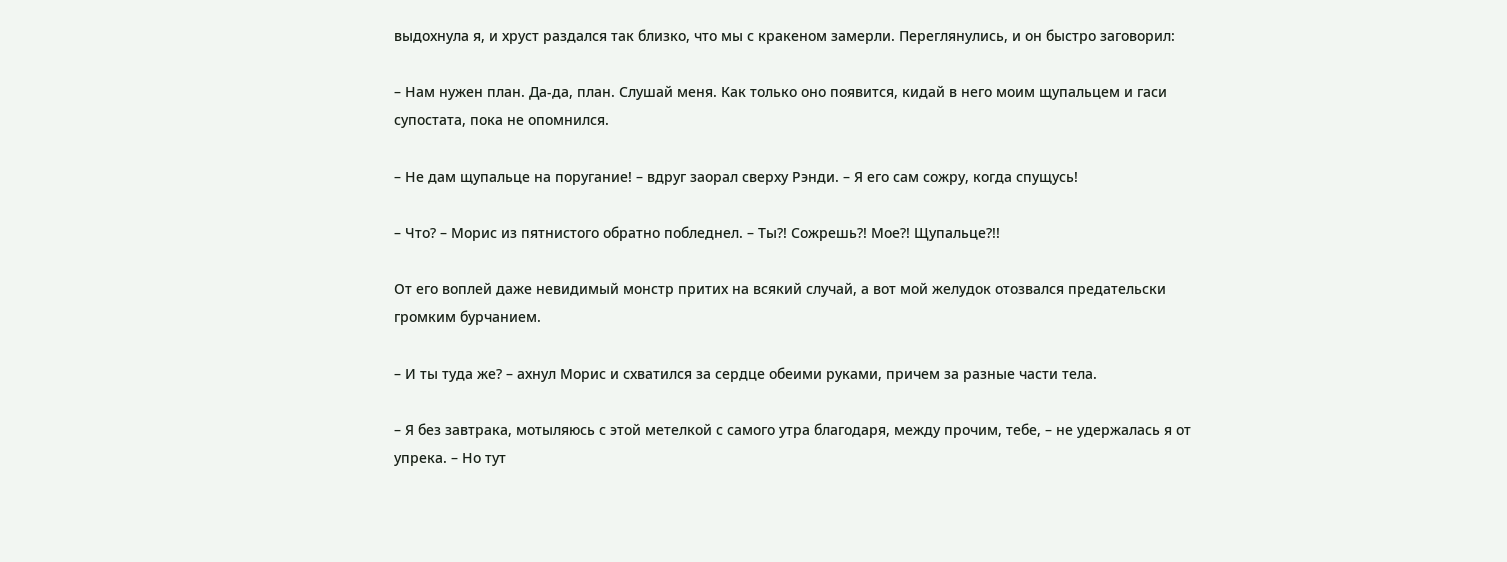выдохнула я, и хруст раздался так близко, что мы с кракеном замерли. Переглянулись, и он быстро заговорил:

– Нам нужен план. Да-да, план. Слушай меня. Как только оно появится, кидай в него моим щупальцем и гаси супостата, пока не опомнился.

– Не дам щупальце на поругание! – вдруг заорал сверху Рэнди. – Я его сам сожру, когда спущусь!

– Что? – Морис из пятнистого обратно побледнел. – Ты?! Сожрешь?! Мое?! Щупальце?!!

От его воплей даже невидимый монстр притих на всякий случай, а вот мой желудок отозвался предательски громким бурчанием.

– И ты туда же? – ахнул Морис и схватился за сердце обеими руками, причем за разные части тела.

– Я без завтрака, мотыляюсь с этой метелкой с самого утра благодаря, между прочим, тебе, – не удержалась я от упрека. – Но тут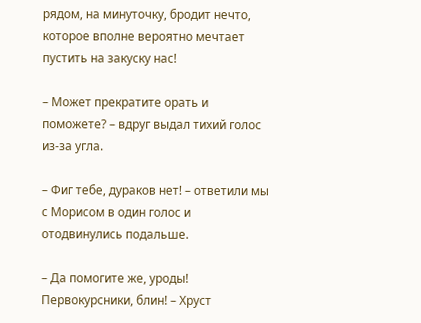рядом, на минуточку, бродит нечто, которое вполне вероятно мечтает пустить на закуску нас!

– Может прекратите орать и поможете? – вдруг выдал тихий голос из-за угла.

– Фиг тебе, дураков нет! – ответили мы с Морисом в один голос и отодвинулись подальше.

– Да помогите же, уроды! Первокурсники, блин! – Хруст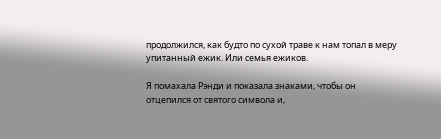продолжился, как будто по сухой траве к нам топал в меру упитанный ежик. Или семья ежиков.

Я помахала Рэнди и показала знаками, чтобы он отцепился от святого символа и,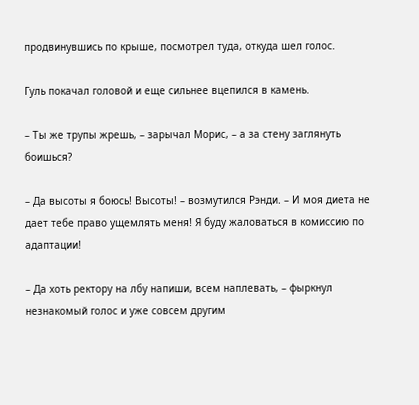продвинувшись по крыше, посмотрел туда, откуда шел голос.

Гуль покачал головой и еще сильнее вцепился в камень.

– Ты же трупы жрешь, – зарычал Морис, – а за стену заглянуть боишься?

– Да высоты я боюсь! Высоты! – возмутился Рэнди. – И моя диета не дает тебе право ущемлять меня! Я буду жаловаться в комиссию по адаптации!

– Да хоть ректору на лбу напиши, всем наплевать, – фыркнул незнакомый голос и уже совсем другим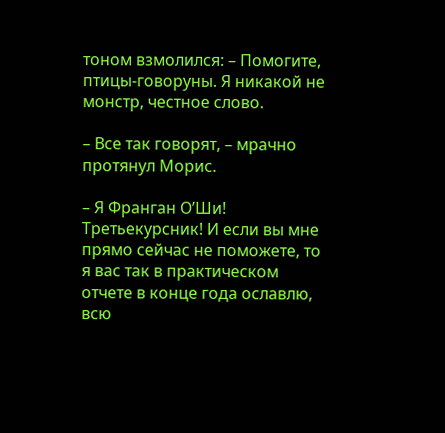тоном взмолился: – Помогите, птицы-говоруны. Я никакой не монстр, честное слово.

– Все так говорят, – мрачно протянул Морис.

– Я Франган О’Ши! Третьекурсник! И если вы мне прямо сейчас не поможете, то я вас так в практическом отчете в конце года ославлю, всю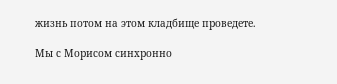жизнь потом на этом кладбище проведете.

Мы с Морисом синхронно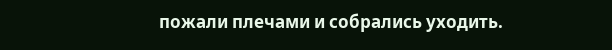пожали плечами и собрались уходить.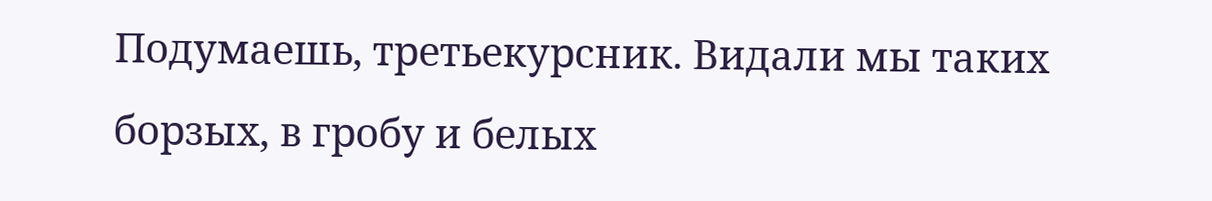Подумаешь, третьекурсник. Видали мы таких борзых, в гробу и белых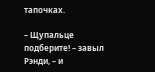тапочках.

– Щупальце подберите! – завыл Рэнди, – и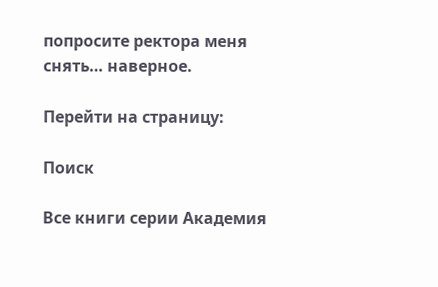попросите ректора меня снять… наверное.

Перейти на страницу:

Поиск

Все книги серии Академия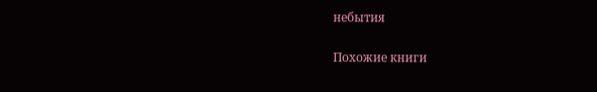небытия

Похожие книги